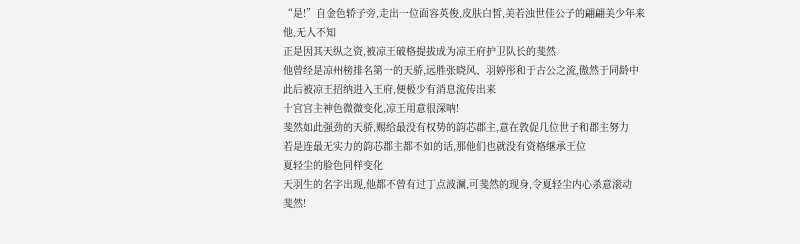“是!”自金色轿子旁,走出一位面容英俊,皮肤白皙,美若浊世佳公子的翩翩美少年来
他,无人不知
正是因其天纵之资,被凉王破格提拔成为凉王府护卫队长的斐然
他曾经是凉州榜排名第一的天骄,远胜张晓风、羽婷彤和于古公之流,傲然于同龄中
此后被凉王招纳进入王府,便极少有消息流传出来
十宫宫主神色微微变化,凉王用意很深呐!
斐然如此强劲的天骄,赐给最没有权势的韵芯郡主,意在敦促几位世子和郡主努力
若是连最无实力的韵芯郡主都不如的话,那他们也就没有资格继承王位
夏轻尘的脸色同样变化
天羽生的名字出现,他都不曾有过丁点波澜,可斐然的现身,令夏轻尘内心杀意滚动
斐然!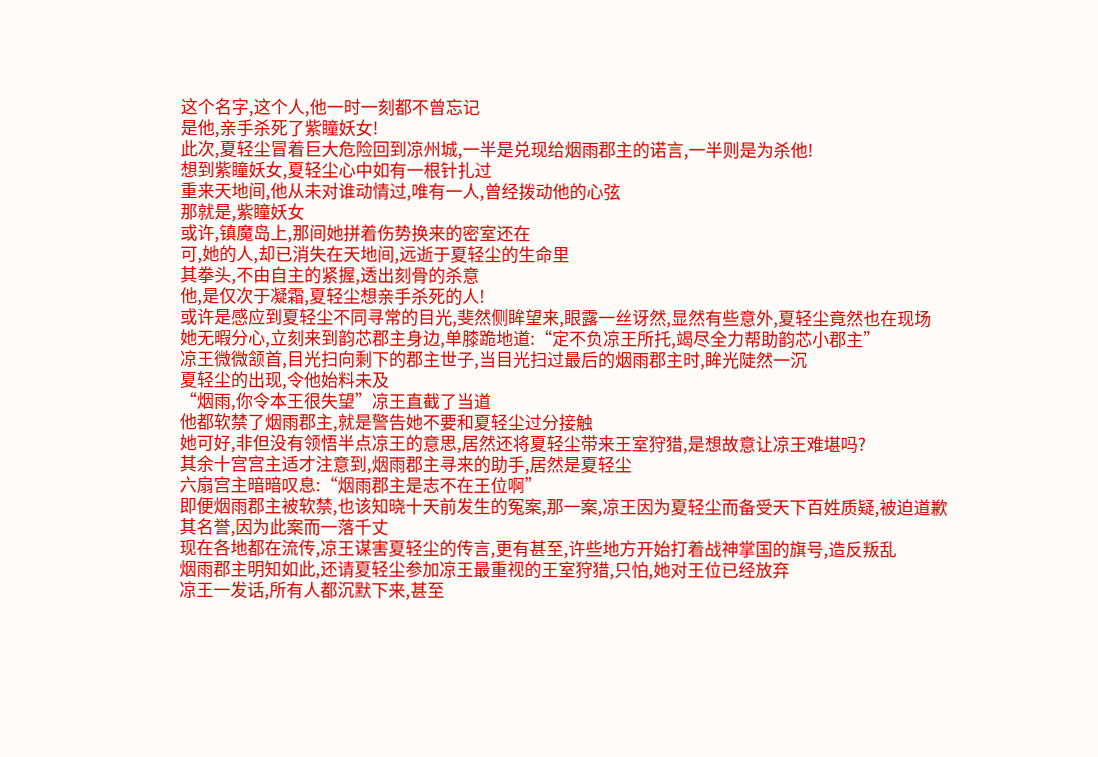这个名字,这个人,他一时一刻都不曾忘记
是他,亲手杀死了紫瞳妖女!
此次,夏轻尘冒着巨大危险回到凉州城,一半是兑现给烟雨郡主的诺言,一半则是为杀他!
想到紫瞳妖女,夏轻尘心中如有一根针扎过
重来天地间,他从未对谁动情过,唯有一人,曾经拨动他的心弦
那就是,紫瞳妖女
或许,镇魔岛上,那间她拼着伤势换来的密室还在
可,她的人,却已消失在天地间,远逝于夏轻尘的生命里
其拳头,不由自主的紧握,透出刻骨的杀意
他,是仅次于凝霜,夏轻尘想亲手杀死的人!
或许是感应到夏轻尘不同寻常的目光,斐然侧眸望来,眼露一丝讶然,显然有些意外,夏轻尘竟然也在现场
她无暇分心,立刻来到韵芯郡主身边,单膝跪地道:“定不负凉王所托,竭尽全力帮助韵芯小郡主”
凉王微微颔首,目光扫向剩下的郡主世子,当目光扫过最后的烟雨郡主时,眸光陡然一沉
夏轻尘的出现,令他始料未及
“烟雨,你令本王很失望”凉王直截了当道
他都软禁了烟雨郡主,就是警告她不要和夏轻尘过分接触
她可好,非但没有领悟半点凉王的意思,居然还将夏轻尘带来王室狩猎,是想故意让凉王难堪吗?
其余十宫宫主适才注意到,烟雨郡主寻来的助手,居然是夏轻尘
六扇宫主暗暗叹息:“烟雨郡主是志不在王位啊”
即便烟雨郡主被软禁,也该知晓十天前发生的冤案,那一案,凉王因为夏轻尘而备受天下百姓质疑,被迫道歉
其名誉,因为此案而一落千丈
现在各地都在流传,凉王谋害夏轻尘的传言,更有甚至,许些地方开始打着战神掌国的旗号,造反叛乱
烟雨郡主明知如此,还请夏轻尘参加凉王最重视的王室狩猎,只怕,她对王位已经放弃
凉王一发话,所有人都沉默下来,甚至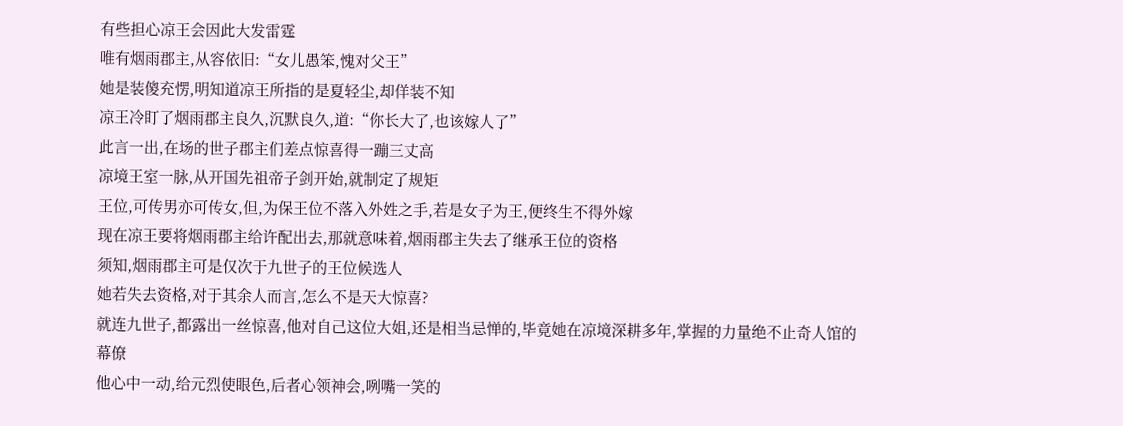有些担心凉王会因此大发雷霆
唯有烟雨郡主,从容依旧:“女儿愚笨,愧对父王”
她是装傻充愣,明知道凉王所指的是夏轻尘,却佯装不知
凉王冷盯了烟雨郡主良久,沉默良久,道:“你长大了,也该嫁人了”
此言一出,在场的世子郡主们差点惊喜得一蹦三丈高
凉境王室一脉,从开国先祖帝子剑开始,就制定了规矩
王位,可传男亦可传女,但,为保王位不落入外姓之手,若是女子为王,便终生不得外嫁
现在凉王要将烟雨郡主给许配出去,那就意味着,烟雨郡主失去了继承王位的资格
须知,烟雨郡主可是仅次于九世子的王位候选人
她若失去资格,对于其余人而言,怎么不是天大惊喜?
就连九世子,都露出一丝惊喜,他对自己这位大姐,还是相当忌惮的,毕竟她在凉境深耕多年,掌握的力量绝不止奇人馆的幕僚
他心中一动,给元烈使眼色,后者心领神会,咧嘴一笑的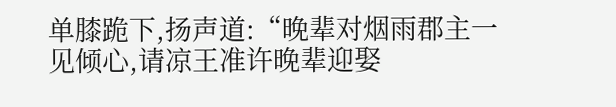单膝跪下,扬声道:“晚辈对烟雨郡主一见倾心,请凉王准许晚辈迎娶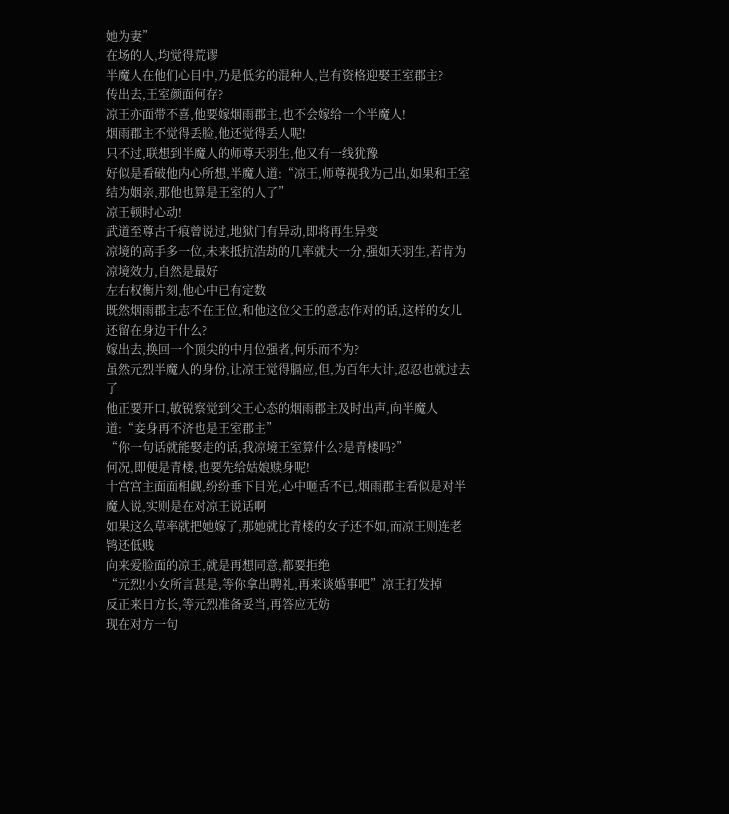她为妻”
在场的人,均觉得荒谬
半魔人在他们心目中,乃是低劣的混种人,岂有资格迎娶王室郡主?
传出去,王室颜面何存?
凉王亦面带不喜,他要嫁烟雨郡主,也不会嫁给一个半魔人!
烟雨郡主不觉得丢脸,他还觉得丢人呢!
只不过,联想到半魔人的师尊天羽生,他又有一线犹豫
好似是看破他内心所想,半魔人道:“凉王,师尊视我为己出,如果和王室结为姻亲,那他也算是王室的人了”
凉王顿时心动!
武道至尊古千痕曾说过,地狱门有异动,即将再生异变
凉境的高手多一位,未来抵抗浩劫的几率就大一分,强如天羽生,若肯为凉境效力,自然是最好
左右权衡片刻,他心中已有定数
既然烟雨郡主志不在王位,和他这位父王的意志作对的话,这样的女儿还留在身边干什么?
嫁出去,换回一个顶尖的中月位强者,何乐而不为?
虽然元烈半魔人的身份,让凉王觉得膈应,但,为百年大计,忍忍也就过去了
他正要开口,敏锐察觉到父王心态的烟雨郡主及时出声,向半魔人道:“妾身再不济也是王室郡主”
“你一句话就能娶走的话,我凉境王室算什么?是青楼吗?”
何况,即便是青楼,也要先给姑娘赎身呢!
十宫宫主面面相觑,纷纷垂下目光,心中咂舌不已,烟雨郡主看似是对半魔人说,实则是在对凉王说话啊
如果这么草率就把她嫁了,那她就比青楼的女子还不如,而凉王则连老鸨还低贱
向来爱脸面的凉王,就是再想同意,都要拒绝
“元烈!小女所言甚是,等你拿出聘礼,再来谈婚事吧”凉王打发掉
反正来日方长,等元烈准备妥当,再答应无妨
现在对方一句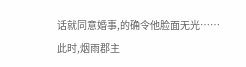话就同意婚事,的确令他脸面无光……
此时,烟雨郡主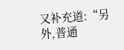又补充道:“另外,普通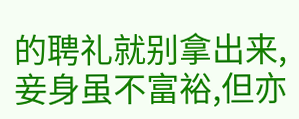的聘礼就别拿出来,妾身虽不富裕,但亦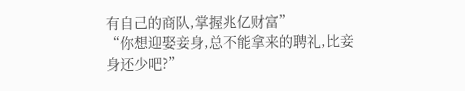有自己的商队,掌握兆亿财富”
“你想迎娶妾身,总不能拿来的聘礼,比妾身还少吧?”